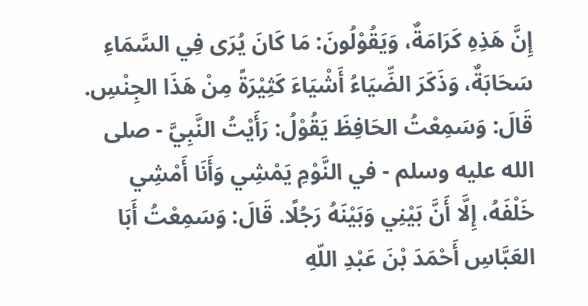إِنَّ هَذِهِ كَرَامَةٌ، وَيَقُوْلُونَ: مَا كَانَ يُرَى فِي السَّمَاءِ سَحَابَةٌ، وَذَكَرَ الضِّيَاءُ أَشْيَاءَ كَثِيْرَةً مِنْ هَذَا الجِنْسِ. قَالَ: وَسَمِعْتُ الحَافِظَ يَقُوْلُ: رَأَيْتُ النَّبِيَّ - صلى الله عليه وسلم - في النَّوْمِ يَمْشِي وَأَنَا أَمْشِي خَلْفَهُ، إِلَّا أَنَّ بَيْنِي وَبَيْنَهُ رَجُلًا. قَالَ: وَسَمِعْتُ أَبَا العَبَّاسِ أَحْمَدَ بْنَ عَبْدِ اللّهِ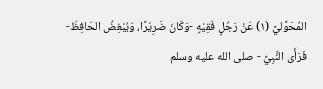المُحَوَّليَّ (١) عَنْ رَجُلٍ فَقِيْهٍ -وَكَانَ ضَرِيْرًا، وَيُبْغِضُ الحَافِظَ- فَرَأَى النَّبِيَّ - صلى الله عليه وسلم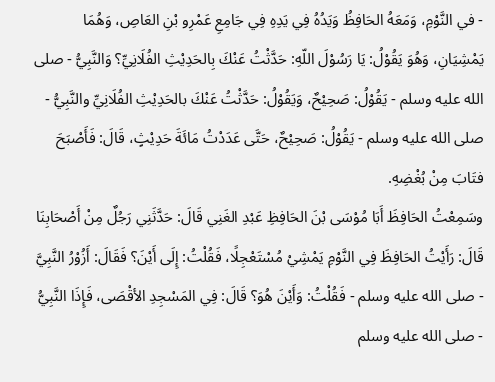- في النَّوْمِ، وَمَعَهُ الحَافِظُ وَيَدُهُ فِي يَدِهِ فِي جَامِعِ عَمْرِو بْنِ العَاصِ، وَهُمَا يَمْشِيَانِ، وَهُوَ يَقُوْلُ: يَا رَسُوْلَ اللّهِ: حَدَّثْتُ عَنْكَ بِالحَدِيْثِ الفُلَانِيِّ؟ وَالنَّبِيُّ - صلى الله عليه وسلم - يَقُوْلُ: صَحِيْحٌ، وَيَقُوْلُ: حَدَّثْتُ عَنْكَ بالحَدِيْثِ الفُلَانِيِّ والنَّبِيُّ - صلى الله عليه وسلم - يَقُوْلُ: صَحِيْحٌ، حَتَّى عَدَدْتُ مَائَةَ حَدِيْثٍ، قَالَ: فَأَصْبَحَ فتَابَ مِنْ بُغْضِهِ.
وسَمِعْتُ الحَافِظَ أَبَا مُوْسَى بْنَ الحَافِظِ عَبْدِ الغَنِي قَالَ: حَدَّثَنِي رَجُلٌ مِنْ أَصْحَابِنَا قَالَ: رَأَيْتُ الحَافِظَ فِي النَّوْمِ يَمْشِيْ مُسْتَعْجِلًا، فَقُلْتُ: إِلَى أَيْنَ؟ فَقَالَ: أَزُوْرُ النَّبِيَّ - صلى الله عليه وسلم - فَقُلْتُ: وَأَيْنَ هُوَ؟ قَالَ: فِي المَسْجِدِ الأقْصَى، فَإِذَا النَّبِيُّ - صلى الله عليه وسلم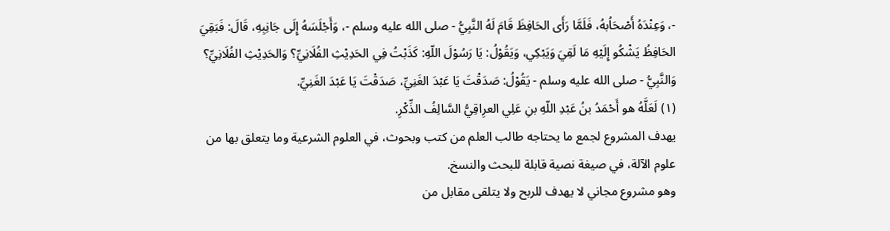-، وَعِنْدَهُ أَصْحَاُبهُ، فَلَمَّا رَأَى الحَافِظَ قَامَ لَهُ النَّبِيُّ - صلى الله عليه وسلم -، وَأَجْلَسَهُ إِلَى جَانِبِهِ، قَالَ: فَبَقِيَ الحَافِظُ يَشْكُو إِلَيْهِ مَا لَقِيَ وَيَبْكِي، وَيَقُوْلُ: يَا رَسُوْلَ اللّهِ: كَذَبْتُ فِي الحَدِيْثِ الفُلَانِيِّ؟ وَالحَدِيْثِ الفُلَانِيِّ؟ وَالنَّبِيُّ - صلى الله عليه وسلم - يَقُوْلُ: صَدَقْتَ يَا عَبْدَ الغَنِيِّ، صَدَقْتَ يَا عَبْدَ الغَنِيِّ.
(١) لَعَلَّهُ هو أَحْمَدُ بنُ عَبْدِ اللّهِ بنِ عَلِي العرِاقِيُّ السَّالِفُ الذِّكْرِ.
يهدف المشروع لجمع ما يحتاجه طالب العلم من كتب وبحوث، في العلوم الشرعية وما يتعلق بها من علوم الآلة، في صيغة نصية قابلة للبحث والنسخ.
وهو مشروع مجاني لا يهدف للربح ولا يتلقى مقابل من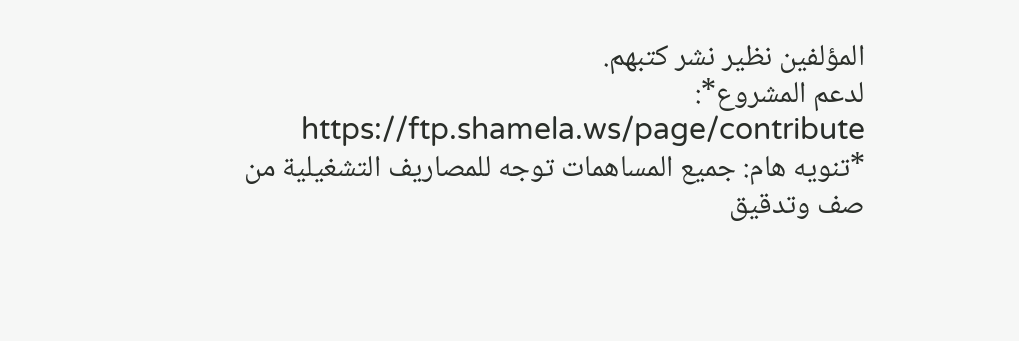المؤلفين نظير نشر كتبهم.
لدعم المشروع*: https://ftp.shamela.ws/page/contribute
*تنويه هام: جميع المساهمات توجه للمصاريف التشغيلية من صف وتدقيق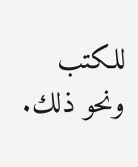للكتب ونحو ذلك.